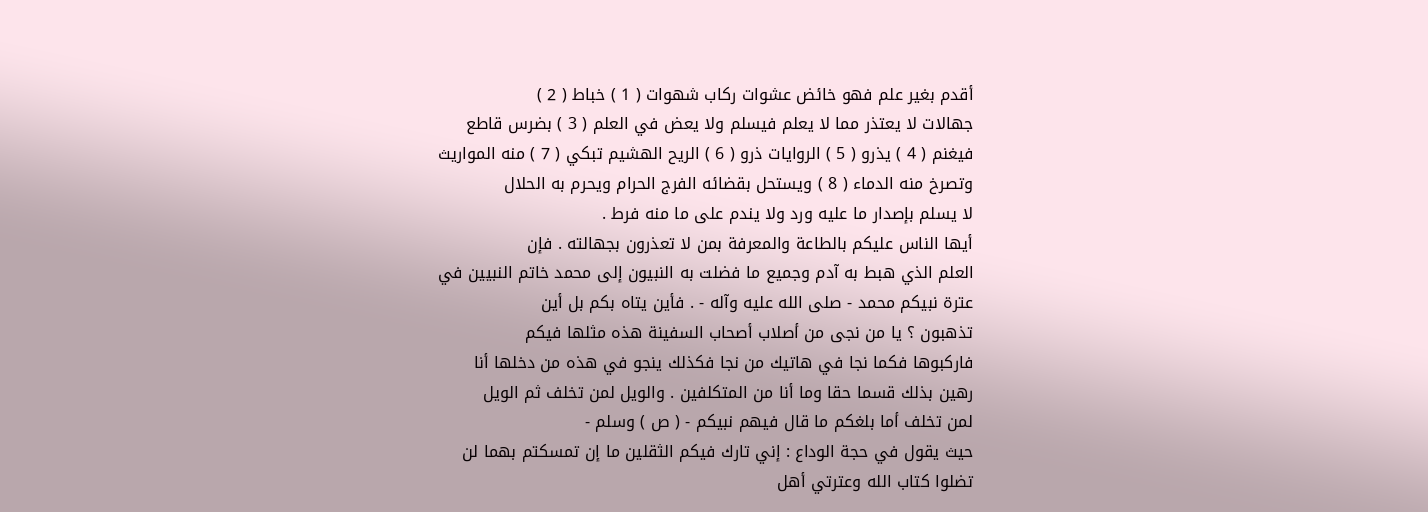أقدم بغير علم فهو خائض عشوات ركاب شهوات ( 1 ) خباط ( 2 )
جهالات لا يعتذر مما لا يعلم فيسلم ولا يعض في العلم ( 3 ) بضرس قاطع
فيغنم ( 4 ) يذرو ( 5 ) الروايات ذرو ( 6 ) الريح الهشيم تبكي ( 7 ) منه المواريث
وتصرخ منه الدماء ( 8 ) ويستحل بقضائه الفرج الحرام ويحرم به الحلال
لا يسلم بإصدار ما عليه ورد ولا يندم على ما منه فرط .
أيها الناس عليكم بالطاعة والمعرفة بمن لا تعذرون بجهالته . فإن
العلم الذي هبط به آدم وجميع ما فضلت به النبيون إلى محمد خاتم النبيين في
عترة نبيكم محمد - صلى الله عليه وآله - . فأين يتاه بكم بل أين
تذهبون ؟ يا من نجى من أصلاب أصحاب السفينة هذه مثلها فيكم
فاركبوها فكما نجا في هاتيك من نجا فكذلك ينجو في هذه من دخلها أنا
رهين بذلك قسما حقا وما أنا من المتكلفين . والويل لمن تخلف ثم الويل
لمن تخلف أما بلغكم ما قال فيهم نبيكم - ( ص ) وسلم -
حيث يقول في حجة الوداع : إني تارك فيكم الثقلين ما إن تمسكتم بهما لن
تضلوا كتاب الله وعترتي أهل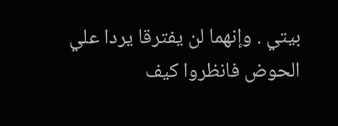بيتي . وإنهما لن يفترقا يردا علي
الحوض فانظروا كيف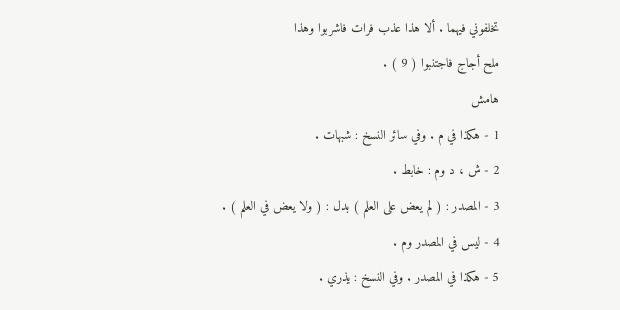تخلفوني فيهما . ألا هذا عذب فرات فاشربوا وهذا
ملح أجاج فاجتنبوا ( 9 ) .
هامش
1 - هكذا في م . وفي سائر النسخ : شبهات .
2 - ش ، د وم : خابط .
3 - المصدر : ( لم يعض على العلم ) بدل : ( ولا يعض في العلم ) .
4 - ليس في المصدر وم .
5 - هكذا في المصدر . وفي النسخ : يذري .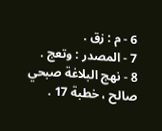6 - م : زق .
7 - المصدر : وتعج .
8 - نهج البلاغة صبحي صالح ، خطبة 17 .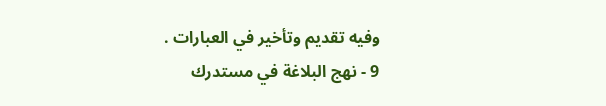وفيه تقديم وتأخير في العبارات .
9 - نهج البلاغة في مستدرك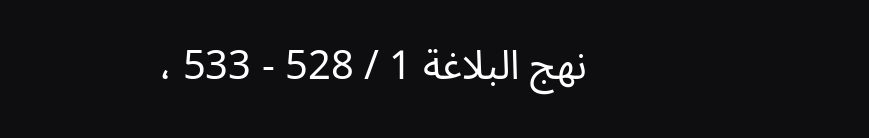نهج البلاغة 1 / 528 - 533 ،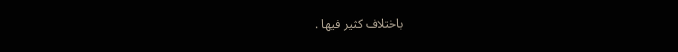باختلاف كثير فيها .